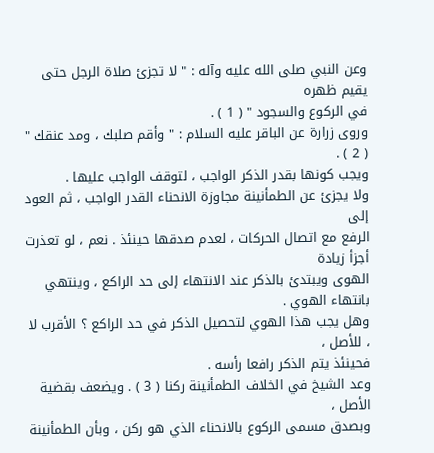وعن النبي صلى الله عليه وآله : " لا تجزئ صلاة الرجل حتى يقيم ظهره
في الركوع والسجود " ( 1 ) .
وروى زرارة عن الباقر عليه السلام : " وأقم صلبك ، ومد عنقك " ( 2 ) .
ويجب كونها بقدر الذكر الواجب ، لتوقف الواجب عليها .
ولا يجزئ عن الطمأنينة مجاوزة الانحناء القدر الواجب ، ثم العود إلى
الرفع مع اتصال الحركات ، لعدم صدقها حينئذ . نعم ، لو تعذرت أجزأ زيادة
الهوى ويبتدئ بالذكر عند الانتهاء إلى حد الراكع ، وينتهي بانتهاء الهوي .
وهل يجب هذا الهوي لتحصيل الذكر في حد الراكع ؟ الأقرب لا ، للأصل ،
فحينئذ يتم الذكر رافعا رأسه .
وعد الشيخ في الخلاف الطمأنينة ركنا ( 3 ) . ويضعف بقضية الأصل ،
وبصدق مسمى الركوع بالانحناء الذي هو ركن ، وبأن الطمأنينة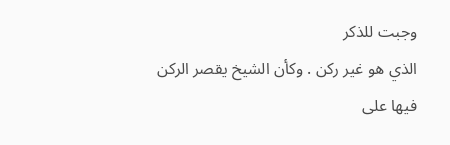وجبت للذكر
الذي هو غير ركن . وكأن الشيخ يقصر الركن فيها على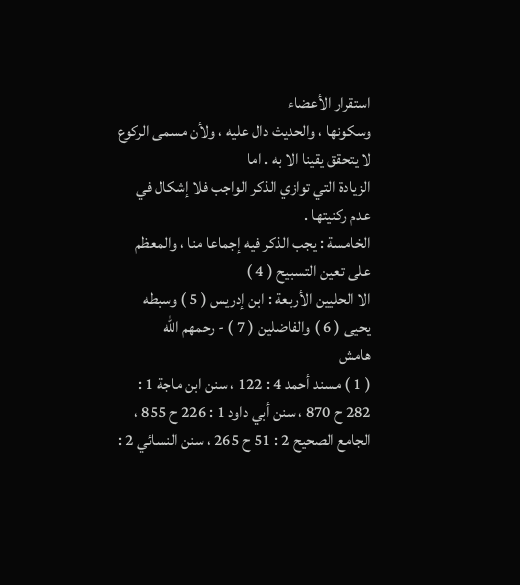استقرار الأعضاء
وسكونها ، والحديث دال عليه ، ولأن مسمى الركوع لا يتحقق يقينا الا به . اما
الزيادة التي توازي الذكر الواجب فلا إشكال في عدم ركنيتها .
الخامسة : يجب الذكر فيه إجماعا منا ، والمعظم على تعين التسبيح ( 4 )
الا الحليين الأربعة : ابن إدريس ( 5 ) وسبطه يحيى ( 6 ) والفاضلين ( 7 ) - رحمهم الله
هامش
( 1 ) مسند أحمد 4 : 122 ، سنن ابن ماجة 1 : 282 ح 870 ، سنن أبي داود 1 : 226 ح 855 ،
الجامع الصحيح 2 : 51 ح 265 ، سنن النسائي 2 :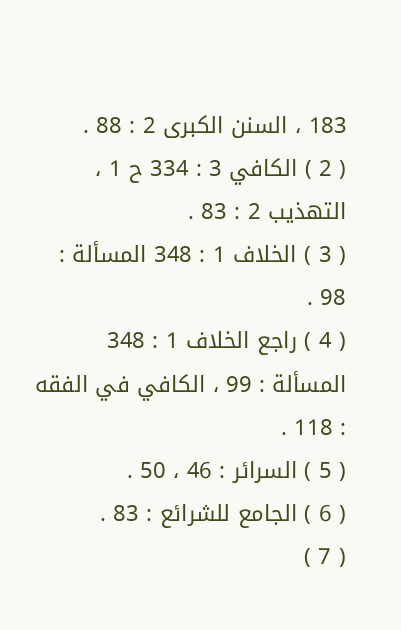183 ، السنن الكبرى 2 : 88 .
( 2 ) الكافي 3 : 334 ح 1 ، التهذيب 2 : 83 .
( 3 ) الخلاف 1 : 348 المسألة : 98 .
( 4 ) راجع الخلاف 1 : 348 المسألة : 99 ، الكافي في الفقه : 118 .
( 5 ) السرائر : 46 ، 50 .
( 6 ) الجامع للشرائع : 83 .
( 7 )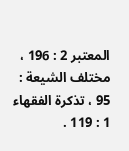المعتبر 2 : 196 ، مختلف الشيعة : 95 ، تذكرة الفقهاء 1 : 119 .